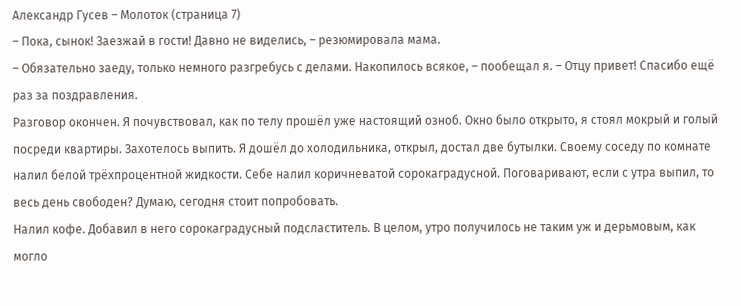Александр Гусев – Молоток (страница 7)
– Пока, сынок! Заезжай в гости! Давно не виделись, – резюмировала мама.
– Обязательно заеду, только немного разгребусь с делами. Накопилось всякое, – пообещал я. – Отцу привет! Спасибо ещё раз за поздравления.
Разговор окончен. Я почувствовал, как по телу прошёл уже настоящий озноб. Окно было открыто, я стоял мокрый и голый посреди квартиры. Захотелось выпить. Я дошёл до холодильника, открыл, достал две бутылки. Своему соседу по комнате налил белой трёхпроцентной жидкости. Себе налил коричневатой сорокаградусной. Поговаривают, если с утра выпил, то весь день свободен? Думаю, сегодня стоит попробовать.
Налил кофе. Добавил в него сорокаградусный подсластитель. В целом, утро получилось не таким уж и дерьмовым, как могло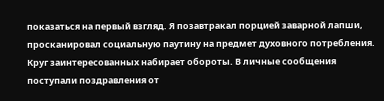показаться на первый взгляд. Я позавтракал порцией заварной лапши, просканировал социальную паутину на предмет духовного потребления. Круг заинтересованных набирает обороты. В личные сообщения поступали поздравления от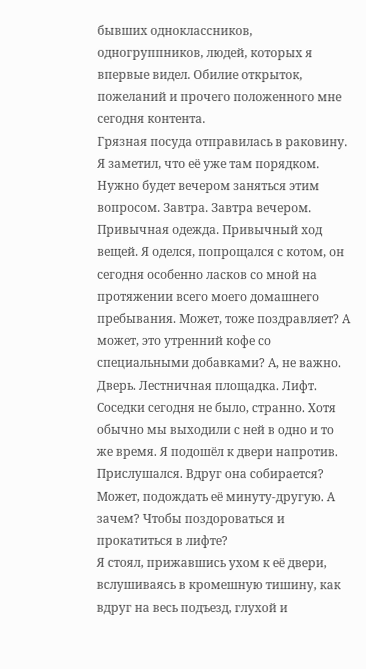бывших одноклассников, одногруппников, людей, которых я впервые видел. Обилие открыток, пожеланий и прочего положенного мне сегодня контента.
Грязная посуда отправилась в раковину. Я заметил, что её уже там порядком. Нужно будет вечером заняться этим вопросом. Завтра. Завтра вечером.
Привычная одежда. Привычный ход вещей. Я оделся, попрощался с котом, он сегодня особенно ласков со мной на протяжении всего моего домашнего пребывания. Может, тоже поздравляет? А может, это утренний кофе со специальными добавками? А, не важно.
Дверь. Лестничная площадка. Лифт. Соседки сегодня не было, странно. Хотя обычно мы выходили с ней в одно и то же время. Я подошёл к двери напротив. Прислушался. Вдруг она собирается? Может, подождать её минуту-другую. А зачем? Чтобы поздороваться и прокатиться в лифте?
Я стоял, прижавшись ухом к её двери, вслушиваясь в кромешную тишину, как вдруг на весь подъезд, глухой и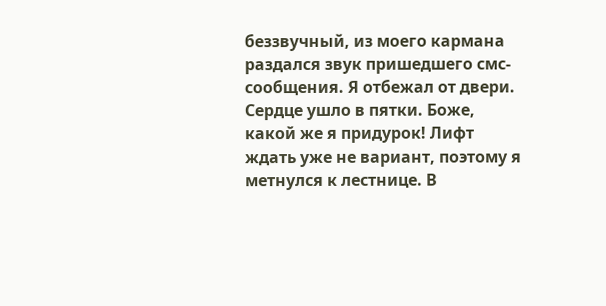беззвучный, из моего кармана раздался звук пришедшего смс-сообщения. Я отбежал от двери. Сердце ушло в пятки. Боже, какой же я придурок! Лифт ждать уже не вариант, поэтому я метнулся к лестнице. В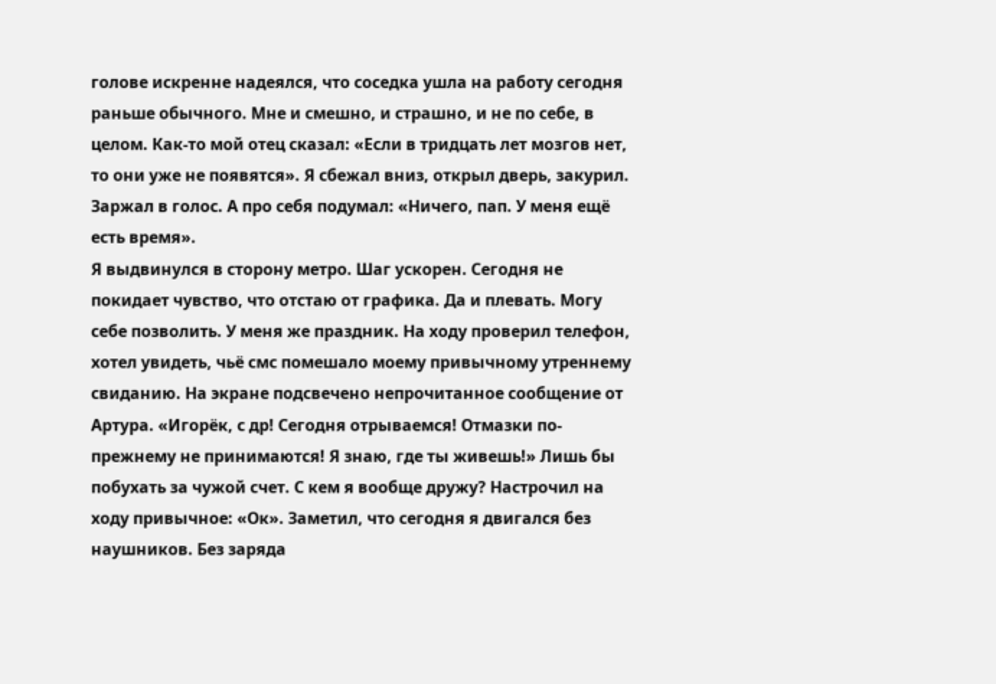голове искренне надеялся, что соседка ушла на работу сегодня раньше обычного. Мне и смешно, и страшно, и не по себе, в целом. Как-то мой отец сказал: «Если в тридцать лет мозгов нет, то они уже не появятся». Я сбежал вниз, открыл дверь, закурил. Заржал в голос. А про себя подумал: «Ничего, пап. У меня ещё есть время».
Я выдвинулся в сторону метро. Шаг ускорен. Сегодня не покидает чувство, что отстаю от графика. Да и плевать. Могу себе позволить. У меня же праздник. На ходу проверил телефон, хотел увидеть, чьё смс помешало моему привычному утреннему свиданию. На экране подсвечено непрочитанное сообщение от Артура. «Игорёк, с др! Сегодня отрываемся! Отмазки по-прежнему не принимаются! Я знаю, где ты живешь!» Лишь бы побухать за чужой счет. С кем я вообще дружу? Настрочил на ходу привычное: «Ок». Заметил, что сегодня я двигался без наушников. Без заряда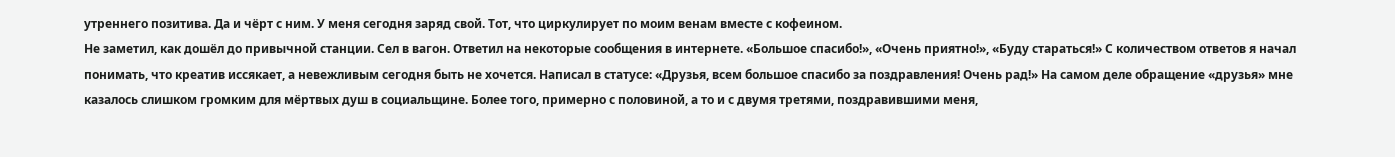утреннего позитива. Да и чёрт с ним. У меня сегодня заряд свой. Тот, что циркулирует по моим венам вместе с кофеином.
Не заметил, как дошёл до привычной станции. Сел в вагон. Ответил на некоторые сообщения в интернете. «Большое спасибо!», «Очень приятно!», «Буду стараться!» С количеством ответов я начал понимать, что креатив иссякает, а невежливым сегодня быть не хочется. Написал в статусе: «Друзья, всем большое спасибо за поздравления! Очень рад!» На самом деле обращение «друзья» мне казалось слишком громким для мёртвых душ в социальщине. Более того, примерно с половиной, а то и с двумя третями, поздравившими меня,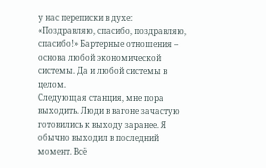у нас переписки в духе: «Поздравляю, спасибо, поздравляю, спасибо!» Бартерные отношения – основа любой экономической системы. Да и любой системы в целом.
Следующая станция, мне пора выходить. Люди в вагоне зачастую готовились к выходу заранее. Я обычно выходил в последний момент. Всё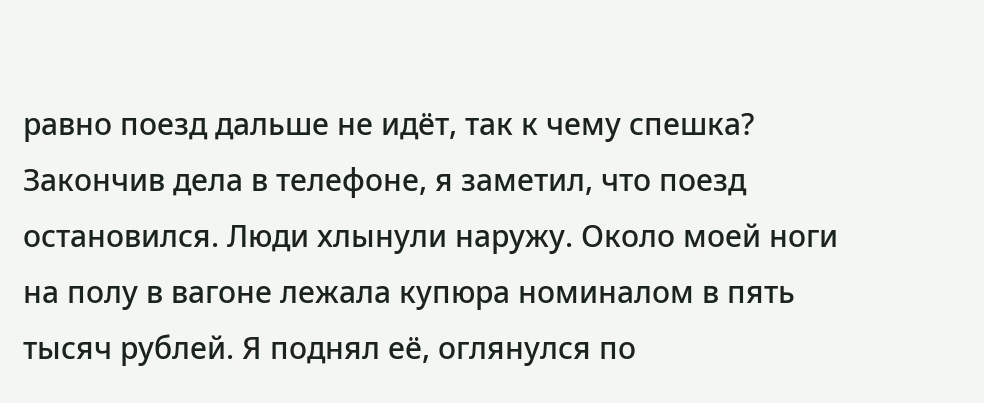равно поезд дальше не идёт, так к чему спешка? Закончив дела в телефоне, я заметил, что поезд остановился. Люди хлынули наружу. Около моей ноги на полу в вагоне лежала купюра номиналом в пять тысяч рублей. Я поднял её, оглянулся по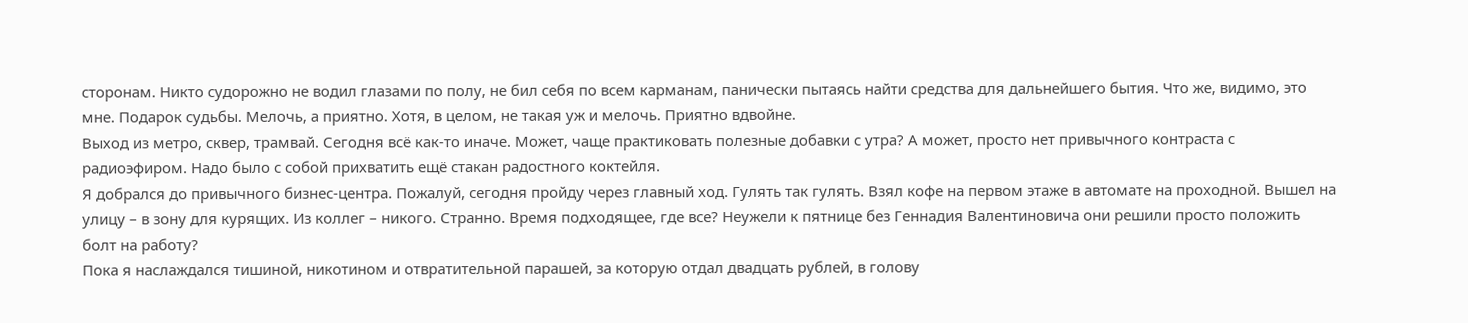сторонам. Никто судорожно не водил глазами по полу, не бил себя по всем карманам, панически пытаясь найти средства для дальнейшего бытия. Что же, видимо, это мне. Подарок судьбы. Мелочь, а приятно. Хотя, в целом, не такая уж и мелочь. Приятно вдвойне.
Выход из метро, сквер, трамвай. Сегодня всё как-то иначе. Может, чаще практиковать полезные добавки с утра? А может, просто нет привычного контраста с радиоэфиром. Надо было с собой прихватить ещё стакан радостного коктейля.
Я добрался до привычного бизнес-центра. Пожалуй, сегодня пройду через главный ход. Гулять так гулять. Взял кофе на первом этаже в автомате на проходной. Вышел на улицу – в зону для курящих. Из коллег – никого. Странно. Время подходящее, где все? Неужели к пятнице без Геннадия Валентиновича они решили просто положить болт на работу?
Пока я наслаждался тишиной, никотином и отвратительной парашей, за которую отдал двадцать рублей, в голову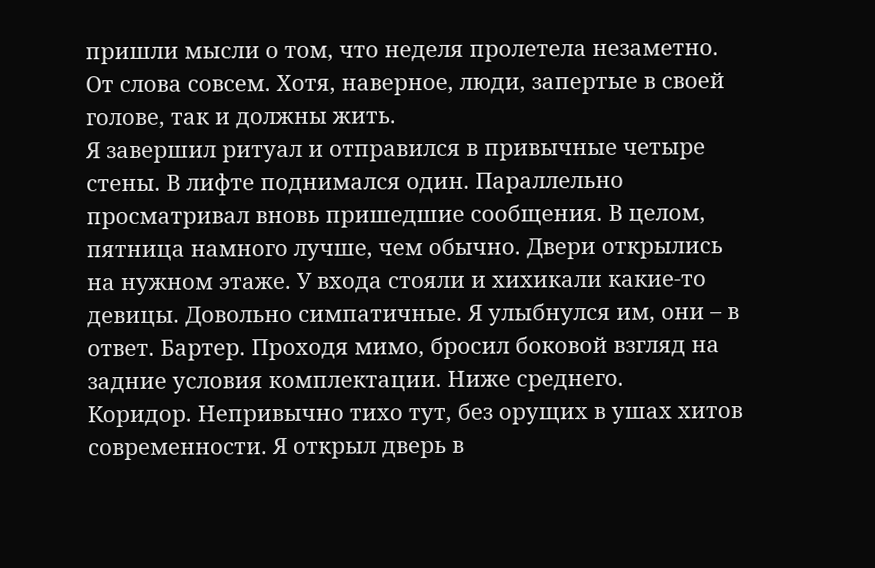пришли мысли о том, что неделя пролетела незаметно. От слова совсем. Хотя, наверное, люди, запертые в своей голове, так и должны жить.
Я завершил ритуал и отправился в привычные четыре стены. В лифте поднимался один. Параллельно просматривал вновь пришедшие сообщения. В целом, пятница намного лучше, чем обычно. Двери открылись на нужном этаже. У входа стояли и хихикали какие-то девицы. Довольно симпатичные. Я улыбнулся им, они – в ответ. Бартер. Проходя мимо, бросил боковой взгляд на задние условия комплектации. Ниже среднего.
Коридор. Непривычно тихо тут, без орущих в ушах хитов современности. Я открыл дверь в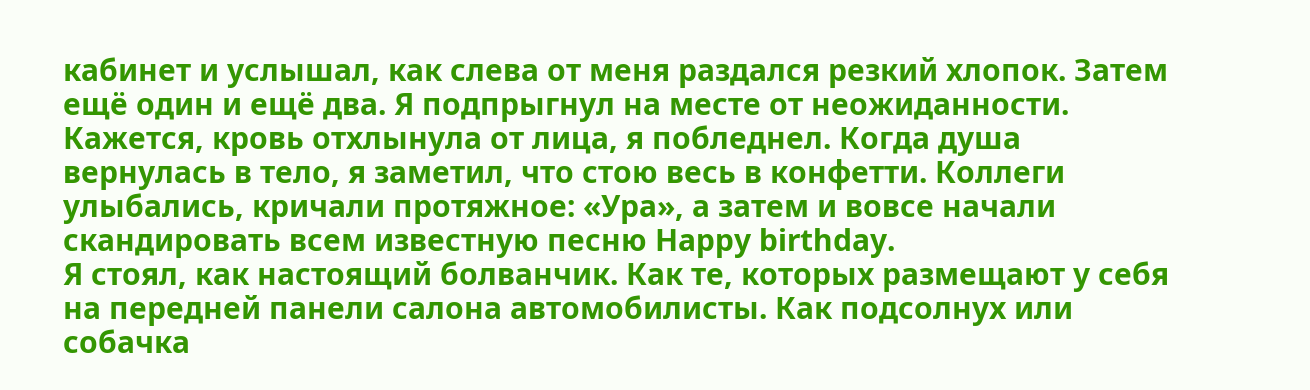кабинет и услышал, как слева от меня раздался резкий хлопок. Затем ещё один и ещё два. Я подпрыгнул на месте от неожиданности. Кажется, кровь отхлынула от лица, я побледнел. Когда душа вернулась в тело, я заметил, что стою весь в конфетти. Коллеги улыбались, кричали протяжное: «Ура», а затем и вовсе начали скандировать всем известную песню Нappy birthday.
Я стоял, как настоящий болванчик. Как те, которых размещают у себя на передней панели салона автомобилисты. Как подсолнух или собачка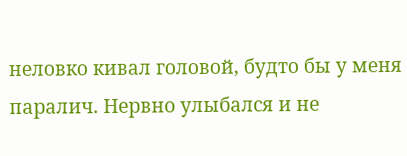неловко кивал головой, будто бы у меня паралич. Нервно улыбался и не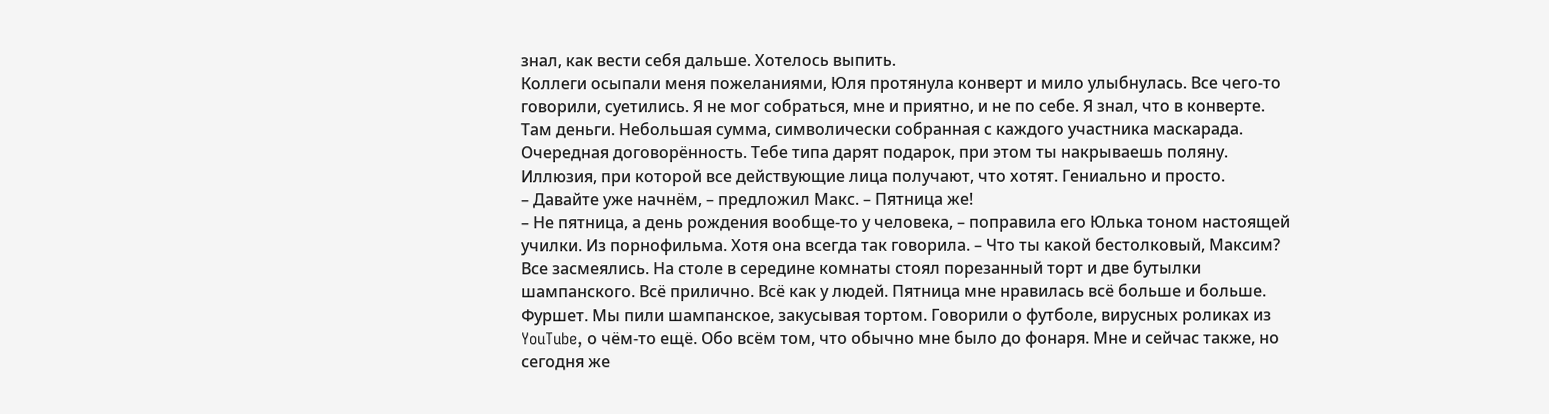знал, как вести себя дальше. Хотелось выпить.
Коллеги осыпали меня пожеланиями, Юля протянула конверт и мило улыбнулась. Все чего-то говорили, суетились. Я не мог собраться, мне и приятно, и не по себе. Я знал, что в конверте. Там деньги. Небольшая сумма, символически собранная с каждого участника маскарада. Очередная договорённость. Тебе типа дарят подарок, при этом ты накрываешь поляну. Иллюзия, при которой все действующие лица получают, что хотят. Гениально и просто.
– Давайте уже начнём, – предложил Макс. – Пятница же!
– Не пятница, а день рождения вообще-то у человека, – поправила его Юлька тоном настоящей училки. Из порнофильма. Хотя она всегда так говорила. – Что ты какой бестолковый, Максим?
Все засмеялись. На столе в середине комнаты стоял порезанный торт и две бутылки шампанского. Всё прилично. Всё как у людей. Пятница мне нравилась всё больше и больше. Фуршет. Мы пили шампанское, закусывая тортом. Говорили о футболе, вирусных роликах из YouTube, о чём-то ещё. Обо всём том, что обычно мне было до фонаря. Мне и сейчас также, но сегодня же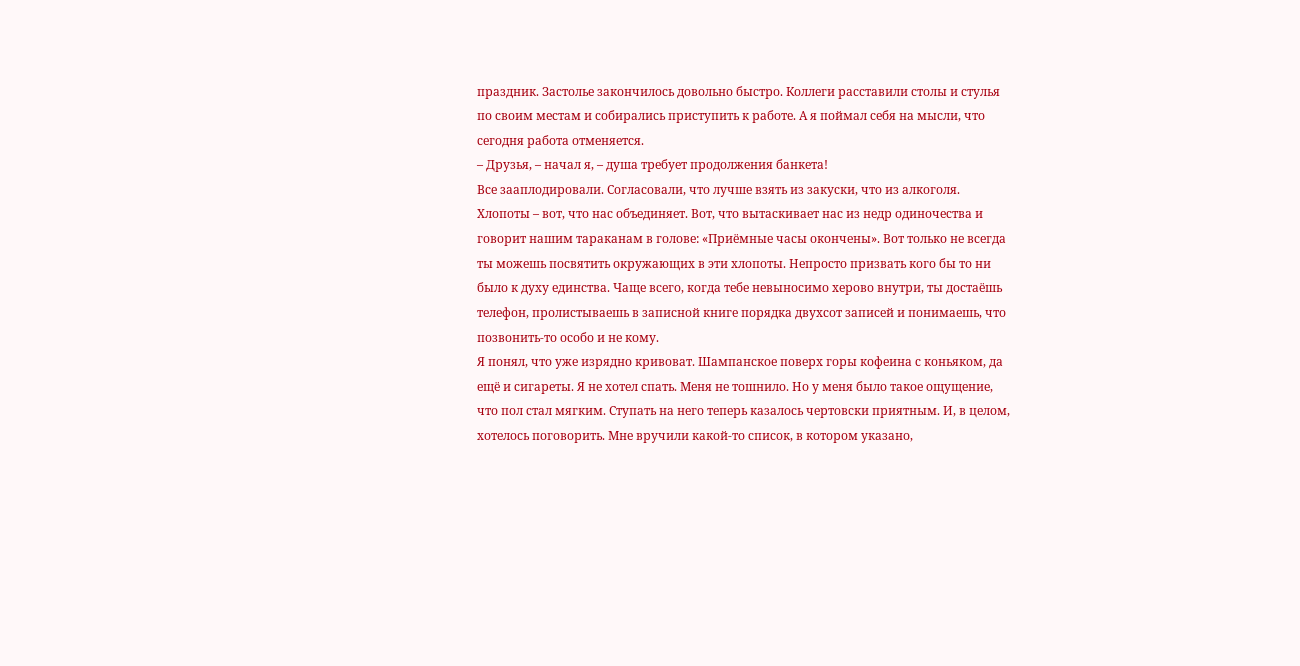праздник. Застолье закончилось довольно быстро. Коллеги расставили столы и стулья по своим местам и собирались приступить к работе. А я поймал себя на мысли, что сегодня работа отменяется.
– Друзья, – начал я, – душа требует продолжения банкета!
Все зааплодировали. Согласовали, что лучше взять из закуски, что из алкоголя. Хлопоты – вот, что нас объединяет. Вот, что вытаскивает нас из недр одиночества и говорит нашим тараканам в голове: «Приёмные часы окончены». Вот только не всегда ты можешь посвятить окружающих в эти хлопоты. Непросто призвать кого бы то ни было к духу единства. Чаще всего, когда тебе невыносимо херово внутри, ты достаёшь телефон, пролистываешь в записной книге порядка двухсот записей и понимаешь, что позвонить-то особо и не кому.
Я понял, что уже изрядно кривоват. Шампанское поверх горы кофеина с коньяком, да ещё и сигареты. Я не хотел спать. Меня не тошнило. Но у меня было такое ощущение, что пол стал мягким. Ступать на него теперь казалось чертовски приятным. И, в целом, хотелось поговорить. Мне вручили какой-то список, в котором указано,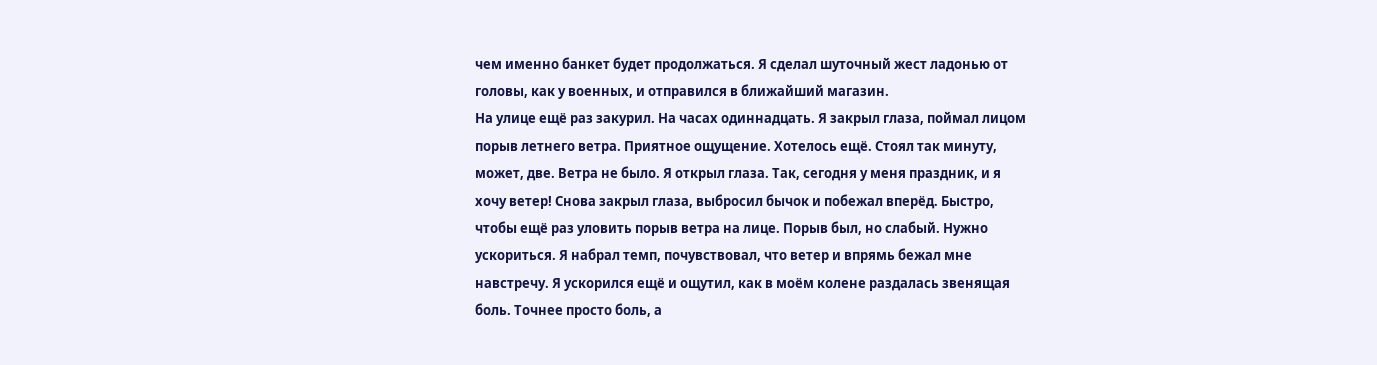чем именно банкет будет продолжаться. Я сделал шуточный жест ладонью от головы, как у военных, и отправился в ближайший магазин.
На улице ещё раз закурил. На часах одиннадцать. Я закрыл глаза, поймал лицом порыв летнего ветра. Приятное ощущение. Хотелось ещё. Стоял так минуту, может, две. Ветра не было. Я открыл глаза. Так, сегодня у меня праздник, и я хочу ветер! Снова закрыл глаза, выбросил бычок и побежал вперёд. Быстро, чтобы ещё раз уловить порыв ветра на лице. Порыв был, но слабый. Нужно ускориться. Я набрал темп, почувствовал, что ветер и впрямь бежал мне навстречу. Я ускорился ещё и ощутил, как в моём колене раздалась звенящая боль. Точнее просто боль, а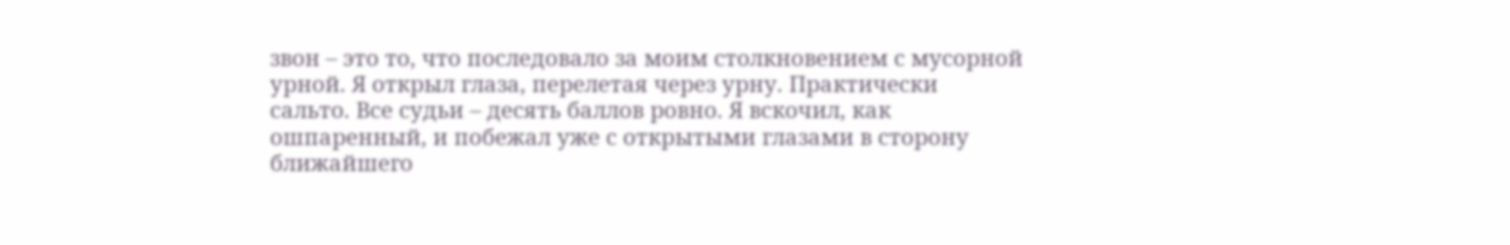звон – это то, что последовало за моим столкновением с мусорной урной. Я открыл глаза, перелетая через урну. Практически сальто. Все судьи – десять баллов ровно. Я вскочил, как ошпаренный, и побежал уже с открытыми глазами в сторону ближайшего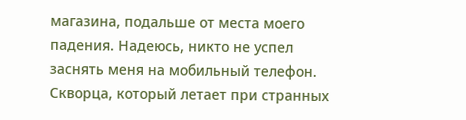магазина, подальше от места моего падения. Надеюсь, никто не успел заснять меня на мобильный телефон. Скворца, который летает при странных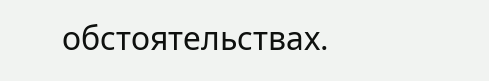обстоятельствах.